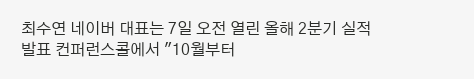최수연 네이버 대표는 7일 오전 열린 올해 2분기 실적 발표 컨퍼런스콜에서 "10월부터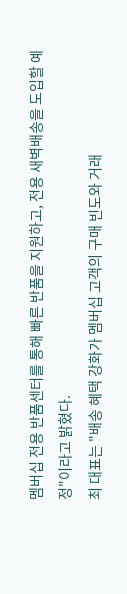멤버십 전용 반품센터를 통해 빠른 반품을 지원하고, 전용 새벽배송을 도입할 예정"이라고 밝혔다.
최 대표는 "배송 혜택 강화가 멤버십 고객의 구매 빈도와 거래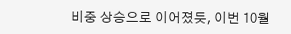비중 상승으로 이어졌듯, 이번 10월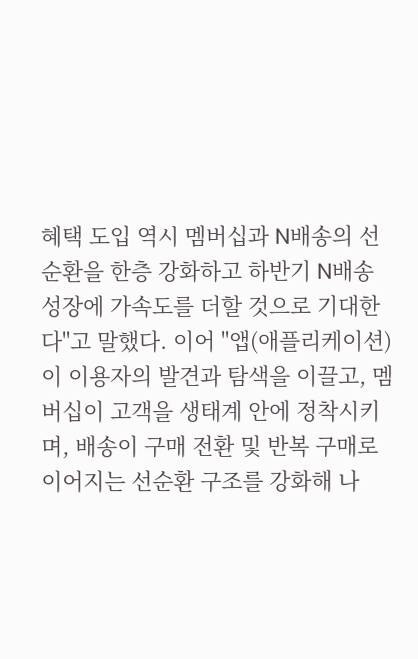혜택 도입 역시 멤버십과 N배송의 선순환을 한층 강화하고 하반기 N배송 성장에 가속도를 더할 것으로 기대한다"고 말했다. 이어 "앱(애플리케이션)이 이용자의 발견과 탐색을 이끌고, 멤버십이 고객을 생태계 안에 정착시키며, 배송이 구매 전환 및 반복 구매로 이어지는 선순환 구조를 강화해 나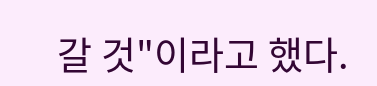갈 것"이라고 했다.